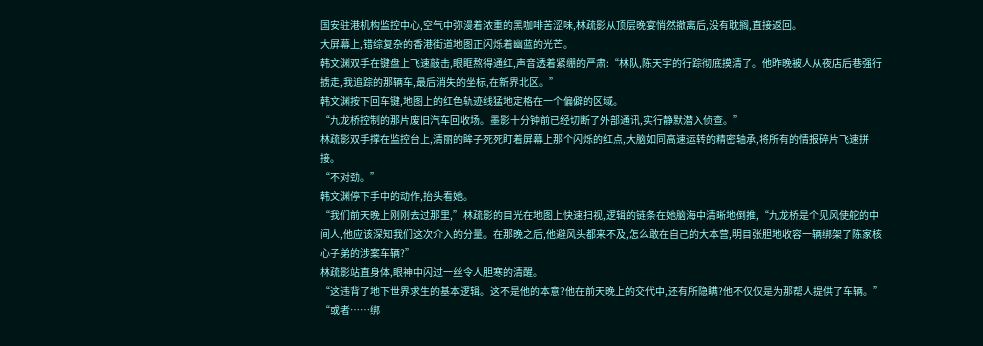国安驻港机构监控中心,空气中弥漫着浓重的黑咖啡苦涩味,林疏影从顶层晚宴悄然撤离后,没有耽搁,直接返回。
大屏幕上,错综复杂的香港街道地图正闪烁着幽蓝的光芒。
韩文渊双手在键盘上飞速敲击,眼眶熬得通红,声音透着紧绷的严肃:“林队,陈天宇的行踪彻底摸清了。他昨晚被人从夜店后巷强行掳走,我追踪的那辆车,最后消失的坐标,在新界北区。”
韩文渊按下回车键,地图上的红色轨迹线猛地定格在一个偏僻的区域。
“九龙桥控制的那片废旧汽车回收场。墨影十分钟前已经切断了外部通讯,实行静默潜入侦查。”
林疏影双手撑在监控台上,清丽的眸子死死盯着屏幕上那个闪烁的红点,大脑如同高速运转的精密轴承,将所有的情报碎片飞速拼接。
“不对劲。”
韩文渊停下手中的动作,抬头看她。
“我们前天晚上刚刚去过那里,”林疏影的目光在地图上快速扫视,逻辑的链条在她脑海中清晰地倒推,“九龙桥是个见风使舵的中间人,他应该深知我们这次介入的分量。在那晚之后,他避风头都来不及,怎么敢在自己的大本营,明目张胆地收容一辆绑架了陈家核心子弟的涉案车辆?”
林疏影站直身体,眼神中闪过一丝令人胆寒的清醒。
“这违背了地下世界求生的基本逻辑。这不是他的本意?他在前天晚上的交代中,还有所隐瞒?他不仅仅是为那帮人提供了车辆。”
“或者……绑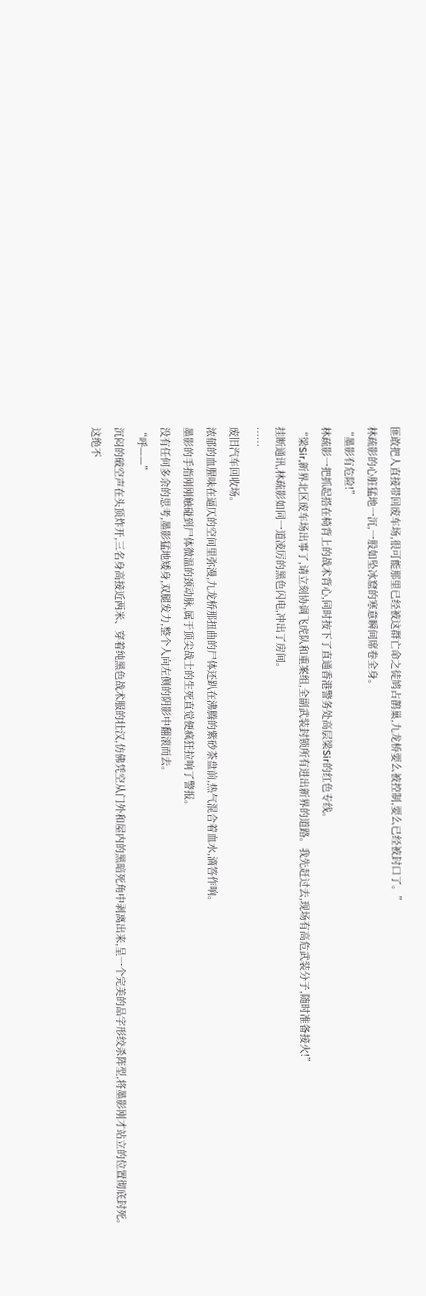匪敢把人直接带回废车场,很可能那里已经被这群亡命之徒鸠占鹊巢,九龙桥要么被控制,要么已经被封口了。”
林疏影的心脏猛地一沉,一股如坠冰窟的寒意瞬间席卷全身。
“墨影有危险!”
林疏影一把抓起搭在椅背上的战术背心,同时按下了直通香港警务处高层梁Sir的红色专线。
“梁Sir,新界北区废车场出事了,请立刻协调飞虎队和重案组,全副武装封锁所有进出新界的道路。我先赶过去,现场有高危武装分子,随时准备接火!”
挂断通讯,林疏影如同一道凌厉的黑色闪电,冲出了房间。
……
废旧汽车回收场。
浓郁的血腥味在逼仄的空间里弥漫,九龙桥那扭曲的尸体还趴在沸腾的紫砂茶盘前,热气混合着血水,滴答作响。
墨影的手指刚刚触碰到尸体微温的颈动脉,属于顶尖战士的生死直觉便疯狂拉响了警报。
没有任何多余的思考,墨影猛地矮身,双腿发力,整个人向左侧的阴影中翻滚而去。
“呼——”
沉闷的破空声在头顶炸开,三名身高接近两米、穿着纯黑色战术服的壮汉,仿佛凭空从门外和屋内的黑暗死角中剥离出来,呈一个完美的品字形绞杀阵型,将墨影刚才站立的位置彻底封死。
这绝不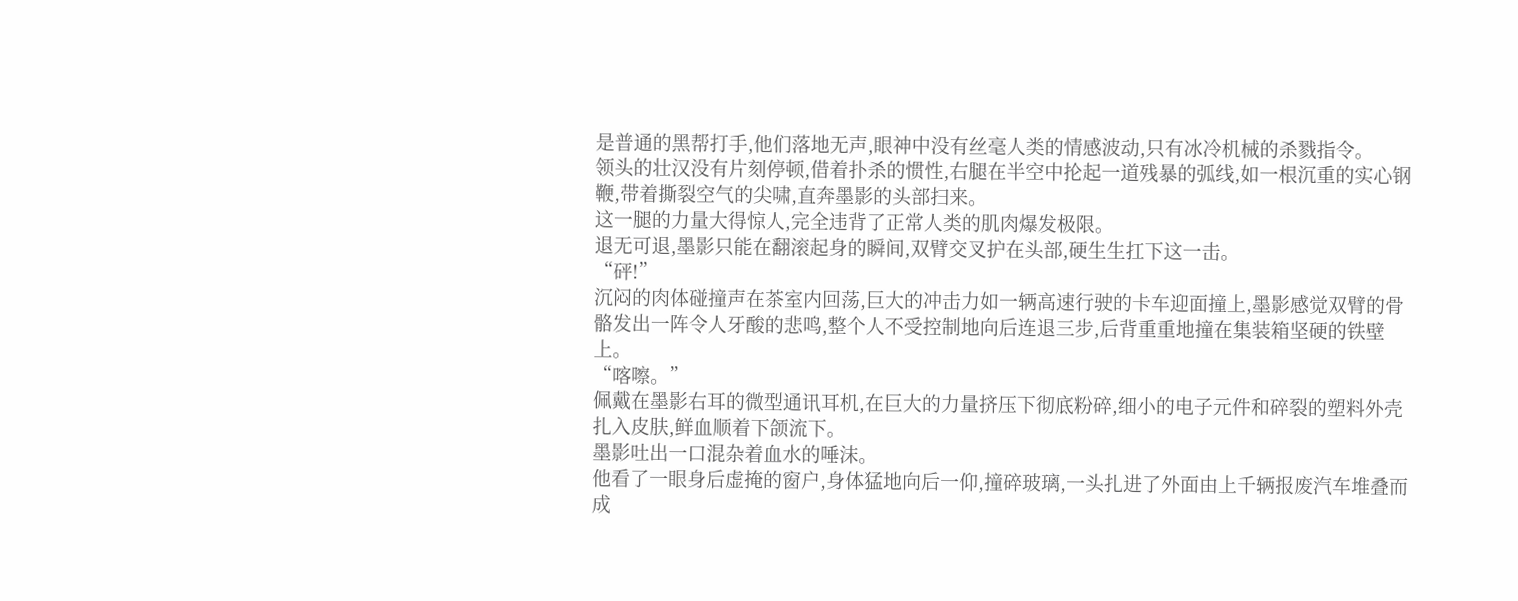是普通的黑帮打手,他们落地无声,眼神中没有丝毫人类的情感波动,只有冰冷机械的杀戮指令。
领头的壮汉没有片刻停顿,借着扑杀的惯性,右腿在半空中抡起一道残暴的弧线,如一根沉重的实心钢鞭,带着撕裂空气的尖啸,直奔墨影的头部扫来。
这一腿的力量大得惊人,完全违背了正常人类的肌肉爆发极限。
退无可退,墨影只能在翻滚起身的瞬间,双臂交叉护在头部,硬生生扛下这一击。
“砰!”
沉闷的肉体碰撞声在茶室内回荡,巨大的冲击力如一辆高速行驶的卡车迎面撞上,墨影感觉双臂的骨骼发出一阵令人牙酸的悲鸣,整个人不受控制地向后连退三步,后背重重地撞在集装箱坚硬的铁壁上。
“喀嚓。”
佩戴在墨影右耳的微型通讯耳机,在巨大的力量挤压下彻底粉碎,细小的电子元件和碎裂的塑料外壳扎入皮肤,鲜血顺着下颌流下。
墨影吐出一口混杂着血水的唾沫。
他看了一眼身后虚掩的窗户,身体猛地向后一仰,撞碎玻璃,一头扎进了外面由上千辆报废汽车堆叠而成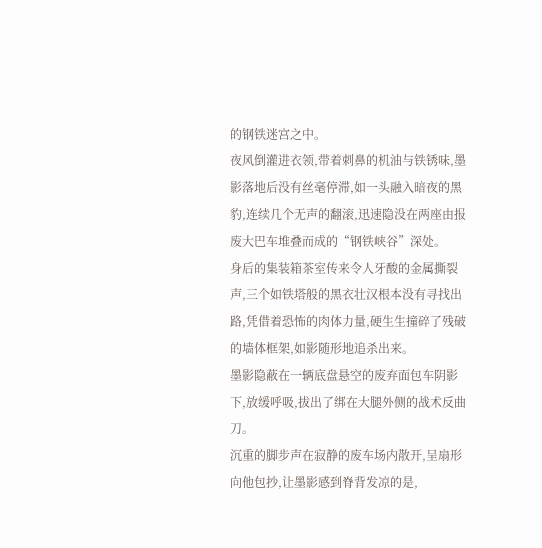的钢铁迷宫之中。
夜风倒灌进衣领,带着刺鼻的机油与铁锈味,墨影落地后没有丝毫停滞,如一头融入暗夜的黑豹,连续几个无声的翻滚,迅速隐没在两座由报废大巴车堆叠而成的“钢铁峡谷”深处。
身后的集装箱茶室传来令人牙酸的金属撕裂声,三个如铁塔般的黑衣壮汉根本没有寻找出路,凭借着恐怖的肉体力量,硬生生撞碎了残破的墙体框架,如影随形地追杀出来。
墨影隐蔽在一辆底盘悬空的废弃面包车阴影下,放缓呼吸,拔出了绑在大腿外侧的战术反曲刀。
沉重的脚步声在寂静的废车场内散开,呈扇形向他包抄,让墨影感到脊背发凉的是,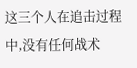这三个人在追击过程中,没有任何战术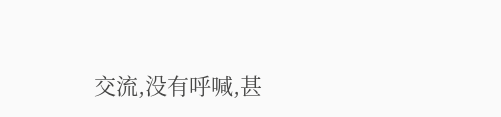交流,没有呼喊,甚